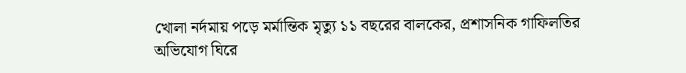খোলা নর্দমায় পড়ে মর্মান্তিক মৃত্যু ১১ বছরের বালকের, প্রশাসনিক গাফিলতির অভিযোগ ঘিরে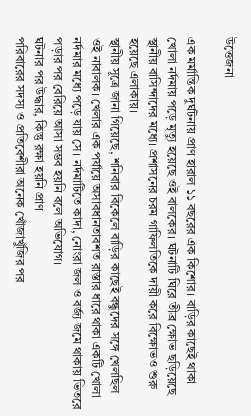উত্তেজনা

এক মর্মান্তিক দুর্ঘটনায় প্রাণ হারাল ১১ বছরের এক কিশোর। বাড়ির কাছেই থাকা খোলা নর্দমায় পড়ে মৃত্যু হয়েছে ওই বালকের। ঘটনাটি ঘিরে তীব্র ক্ষোভ ছড়িয়েছে স্থানীয় বাসিন্দাদের মধ্যে। প্রশাসনের চরম গাফিলতিকে দায়ী করে বিক্ষোভও শুরু হয়েছে এলাকায়।
স্থানীয় সূত্রে জানা গিয়েছে, শনিবার বিকেলে বাড়ির কাছেই বন্ধুদের সঙ্গে খেলছিল ওই নাবালক। খেলার এক পর্যায়ে অসাবধানতাবশত রাস্তার ধারে থাকা একটি খোলা নর্দমার মধ্যে পড়ে যায় সে। নর্দমাটিতে কাদা, নোংরা জল ও বর্জ্য জমে থাকায় ভিতরে পড়ার পর বেরিয়ে আসা সম্ভব হয়নি বলে অভিযোগ।
ঘটনার পর উদ্ধার, কিন্তু রক্ষা হয়নি প্রাণ
পরিবারের সদস্য ও প্রতিবেশীরা অনেক খোঁজাখুঁজির পর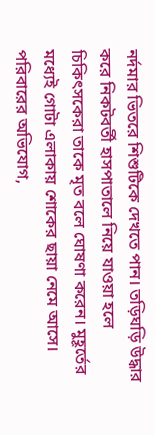নর্দমার ভিতরে শিশুটিকে দেখতে পান। তড়িঘড়ি উদ্ধার করে নিকটবর্তী হাসপাতালে নিয়ে যাওয়া হলে চিকিৎসকেরা তাকে মৃত বলে ঘোষণা করেন। মুহূর্তের মধ্যেই গোটা এলাকায় শোকের ছায়া নেমে আসে।
পরিবারের অভিযোগ,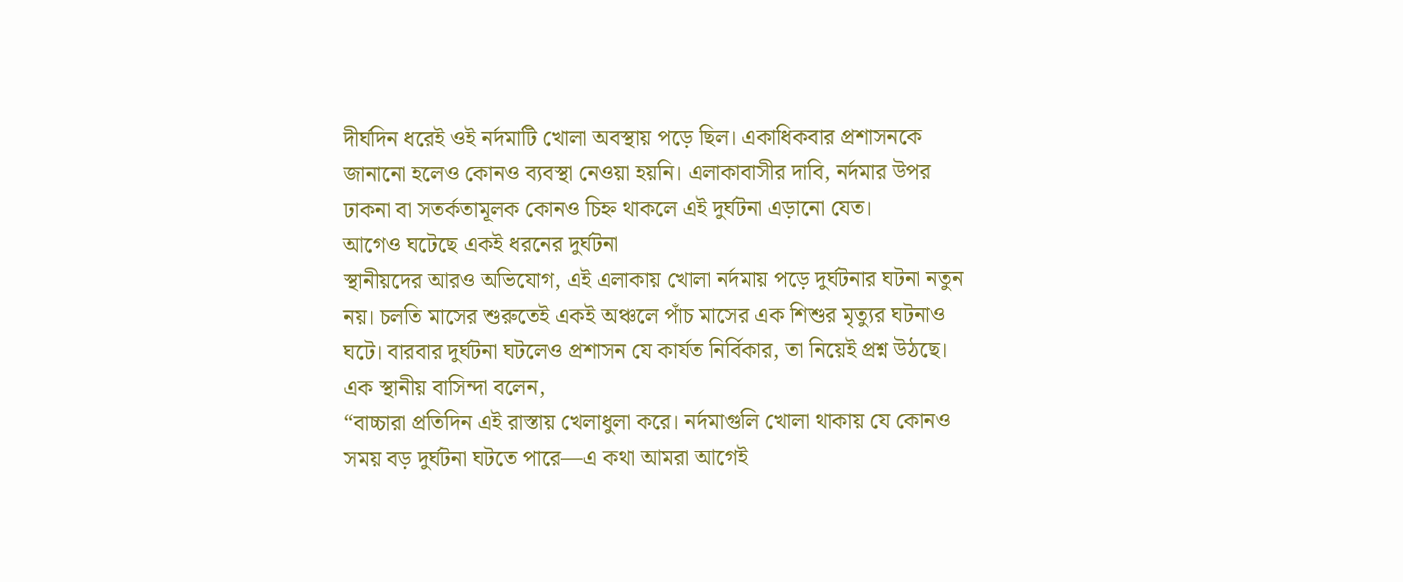দীর্ঘদিন ধরেই ওই নর্দমাটি খোলা অবস্থায় পড়ে ছিল। একাধিকবার প্রশাসনকে জানানো হলেও কোনও ব্যবস্থা নেওয়া হয়নি। এলাকাবাসীর দাবি, নর্দমার উপর ঢাকনা বা সতর্কতামূলক কোনও চিহ্ন থাকলে এই দুর্ঘটনা এড়ানো যেত।
আগেও ঘটেছে একই ধরনের দুর্ঘটনা
স্থানীয়দের আরও অভিযোগ, এই এলাকায় খোলা নর্দমায় পড়ে দুর্ঘটনার ঘটনা নতুন নয়। চলতি মাসের শুরুতেই একই অঞ্চলে পাঁচ মাসের এক শিশুর মৃত্যুর ঘটনাও ঘটে। বারবার দুর্ঘটনা ঘটলেও প্রশাসন যে কার্যত নির্বিকার, তা নিয়েই প্রশ্ন উঠছে।
এক স্থানীয় বাসিন্দা বলেন,
“বাচ্চারা প্রতিদিন এই রাস্তায় খেলাধুলা করে। নর্দমাগুলি খোলা থাকায় যে কোনও সময় বড় দুর্ঘটনা ঘটতে পারে—এ কথা আমরা আগেই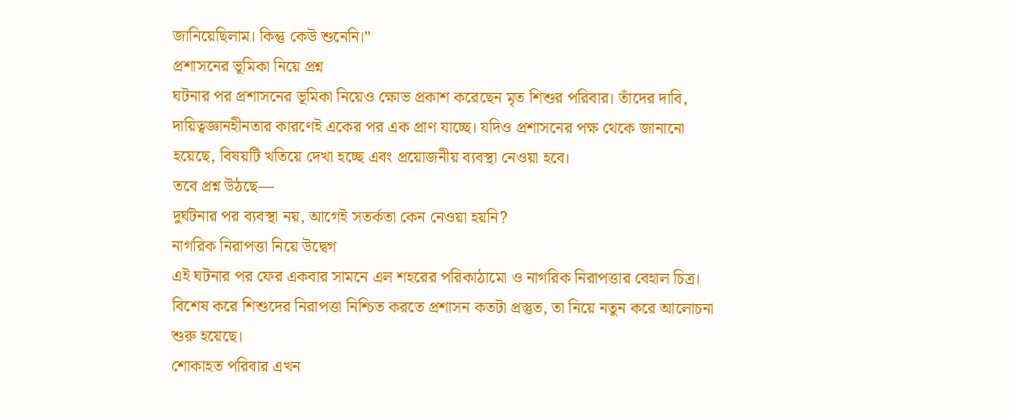জানিয়েছিলাম। কিন্তু কেউ শুনেনি।”
প্রশাসনের ভূমিকা নিয়ে প্রশ্ন
ঘটনার পর প্রশাসনের ভূমিকা নিয়েও ক্ষোভ প্রকাশ করেছেন মৃত শিশুর পরিবার। তাঁদের দাবি, দায়িত্বজ্ঞানহীনতার কারণেই একের পর এক প্রাণ যাচ্ছে। যদিও প্রশাসনের পক্ষ থেকে জানানো হয়েছে, বিষয়টি খতিয়ে দেখা হচ্ছে এবং প্রয়োজনীয় ব্যবস্থা নেওয়া হবে।
তবে প্রশ্ন উঠছে—
দুর্ঘটনার পর ব্যবস্থা নয়, আগেই সতর্কতা কেন নেওয়া হয়নি?
নাগরিক নিরাপত্তা নিয়ে উদ্বেগ
এই ঘটনার পর ফের একবার সামনে এল শহরের পরিকাঠামো ও নাগরিক নিরাপত্তার বেহাল চিত্র। বিশেষ করে শিশুদের নিরাপত্তা নিশ্চিত করতে প্রশাসন কতটা প্রস্তুত, তা নিয়ে নতুন করে আলোচনা শুরু হয়েছে।
শোকাহত পরিবার এখন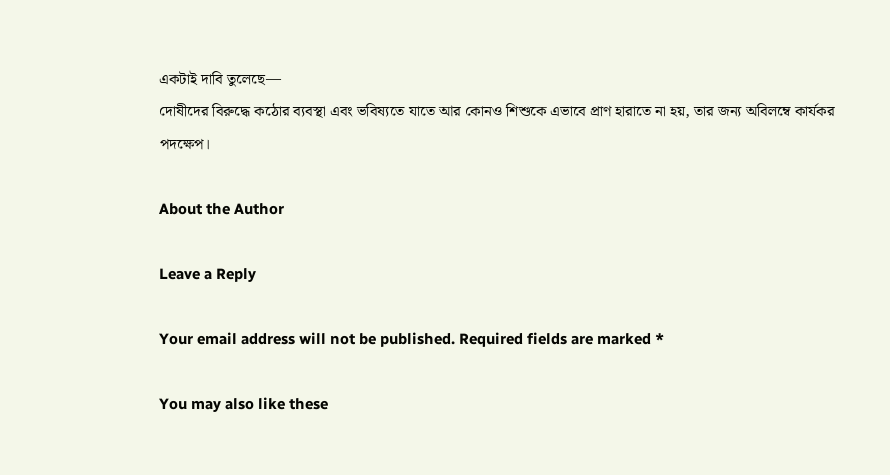একটাই দাবি তুলেছে—
দোষীদের বিরুদ্ধে কঠোর ব্যবস্থা এবং ভবিষ্যতে যাতে আর কোনও শিশুকে এভাবে প্রাণ হারাতে না হয়, তার জন্য অবিলম্বে কার্যকর পদক্ষেপ।

About the Author

Leave a Reply

Your email address will not be published. Required fields are marked *

You may also like these